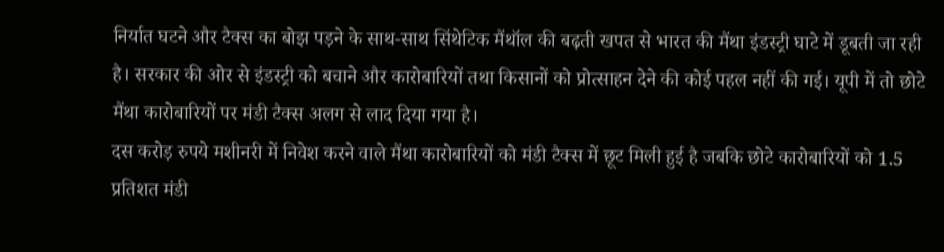निर्यात घटने और टैक्स का बोझ पड़ने के साथ-साथ सिंथेटिक मैंथॉल की बढ़ती खपत से भारत की मैंथा इंडस्ट्री घाटे में डूबती जा रही है। सरकार की ओर से इंडस्ट्री को बचाने और कारोबारियों तथा किसानों को प्रोत्साहन देने की कोई पहल नहीं की गई। यूपी में तो छोटे मैंथा कारोबारियों पर मंडी टैक्स अलग से लाद दिया गया है।
दस करोड़ रुपये मशीनरी में निवेश करने वाले मैंथा कारोबारियों को मंडी टैक्स में छूट मिली हुई है जबकि छोटे कारोबारियों को 1.5 प्रतिशत मंडी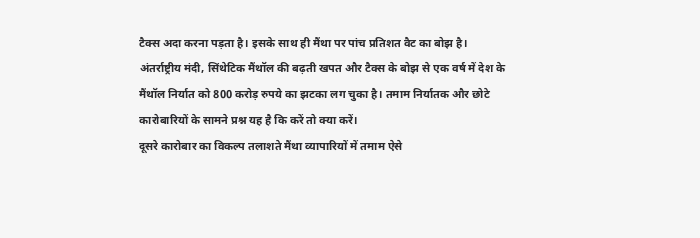टैक्स अदा करना पड़ता है। इसके साथ ही मैंथा पर पांच प्रतिशत वैट का बोझ है।
अंतर्राष्ट्रीय मंदी, सिंथेटिक मैंथॉल की बढ़ती खपत और टैक्स के बोझ से एक वर्ष में देश के मैंथॉल निर्यात को 800 करोड़ रुपये का झटका लग चुका है। तमाम निर्यातक और छोटे कारोबारियों के सामने प्रश्न यह है कि करें तो क्या करें।
दूसरे कारोबार का विकल्प तलाशते मैंथा व्यापारियों में तमाम ऐसे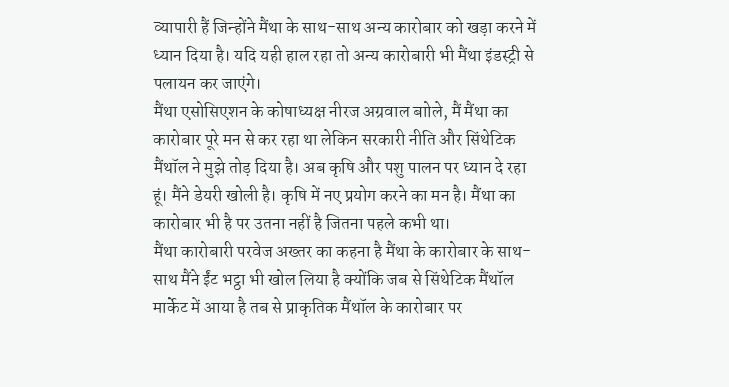व्यापारी हैं जिन्होंने मैंथा के साथ-साथ अन्य कारोबार को खड़ा करने में ध्यान दिया है। यदि यही हाल रहा तो अन्य कारोबारी भी मैंथा इंडस्ट्री से पलायन कर जाएंगे।
मैंथा एसोसिएशन के कोषाध्यक्ष नीरज अग्रवाल बाोले, मैं मैंथा का कारोबार पूरे मन से कर रहा था लेकिन सरकारी नीति और सिंथेटिक मैंथॉल ने मुझे तोड़ दिया है। अब कृषि और पशु पालन पर ध्यान दे रहा हूं। मैंने डेयरी खोली है। कृषि में नए प्रयोग करने का मन है। मैंथा का कारोबार भी है पर उतना नहीं है जितना पहले कभी था।
मैंथा कारोबारी परवेज अख्तर का कहना है मैंथा के कारोबार के साथ- साथ मैंने ईंट भट्ठा भी खोल लिया है क्योंकि जब से सिंथेटिक मैंथॉल मार्केट में आया है तब से प्राकृतिक मैंथॉल के कारोबार पर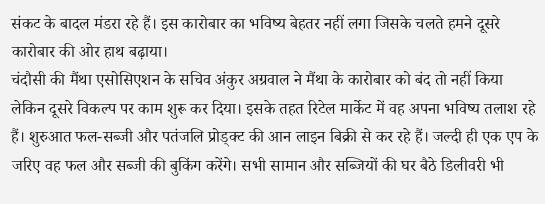संकट के बादल मंडरा रहे हैं। इस कारोबार का भविष्य बेहतर नहीं लगा जिसके चलते हमने दूसरे कारोबार की ओर हाथ बढ़ाया।
चंदौसी की मैंथा एसोसिएशन के सचिव अंकुर अग्रवाल ने मैंथा के कारोबार को बंद तो नहीं किया लेकिन दूसरे विकल्प पर काम शुरू कर दिया। इसके तहत रिटेल मार्केट में वह अपना भविष्य तलाश रहे हैं। शुरुआत फल-सब्जी और पतंजलि प्रोड्क्ट की आन लाइन बिक्री से कर रहे हैं। जल्दी ही एक एप के जरिए वह फल और सब्जी की बुकिंग करेंगे। सभी सामान और सब्जियों की घर बैठे डिलीवरी भी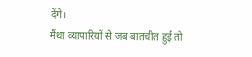देंगे।
मैंथा व्यापारियों से जब बातचीत हुई तो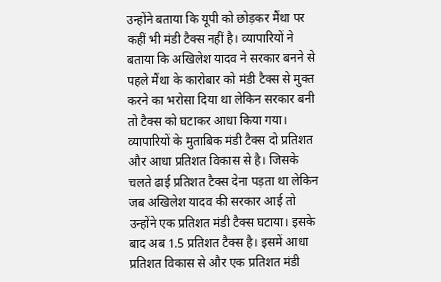उन्होंने बताया कि यूपी को छोड़कर मैंथा पर कहीं भी मंडी टैक्स नहीं है। व्यापारियों ने बताया कि अखिलेश यादव ने सरकार बनने से पहले मैंथा के कारोबार को मंडी टैक्स से मुक्त करने का भरोसा दिया था लेकिन सरकार बनी तो टैक्स को घटाकर आधा किया गया।
व्यापारियों के मुताबिक मंडी टैक्स दो प्रतिशत और आधा प्रतिशत विकास से है। जिसके चलते ढाई प्रतिशत टैक्स देना पड़ता था लेकिन जब अखिलेश यादव की सरकार आई तो उन्होंने एक प्रतिशत मंडी टैक्स घटाया। इसके बाद अब 1.5 प्रतिशत टैक्स है। इसमें आधा प्रतिशत विकास से और एक प्रतिशत मंडी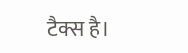टैक्स है।